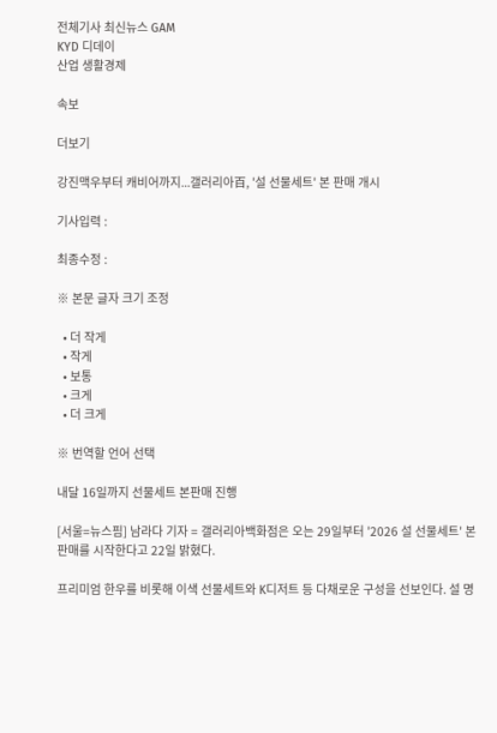전체기사 최신뉴스 GAM
KYD 디데이
산업 생활경제

속보

더보기

강진맥우부터 캐비어까지...갤러리아百, '설 선물세트' 본 판매 개시

기사입력 :

최종수정 :

※ 본문 글자 크기 조정

  • 더 작게
  • 작게
  • 보통
  • 크게
  • 더 크게

※ 번역할 언어 선택

내달 16일까지 선물세트 본판매 진행

[서울=뉴스핌] 남라다 기자 = 갤러리아백화점은 오는 29일부터 '2026 설 선물세트' 본 판매를 시작한다고 22일 밝혔다.

프리미엄 한우를 비롯해 이색 선물세트와 K디저트 등 다채로운 구성을 선보인다. 설 명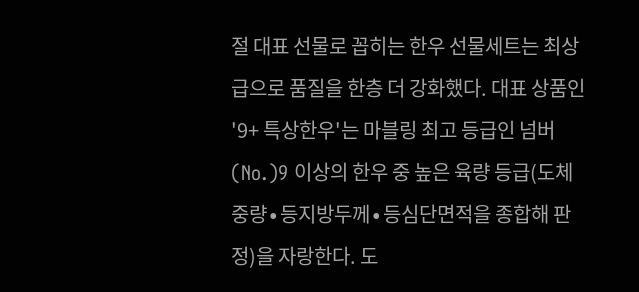절 대표 선물로 꼽히는 한우 선물세트는 최상급으로 품질을 한층 더 강화했다. 대표 상품인 '9+ 특상한우'는 마블링 최고 등급인 넘버(No.)9 이상의 한우 중 높은 육량 등급(도체중량∙등지방두께∙등심단면적을 종합해 판정)을 자랑한다. 도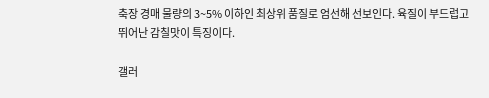축장 경매 물량의 3~5% 이하인 최상위 품질로 엄선해 선보인다. 육질이 부드럽고 뛰어난 감칠맛이 특징이다.

갤러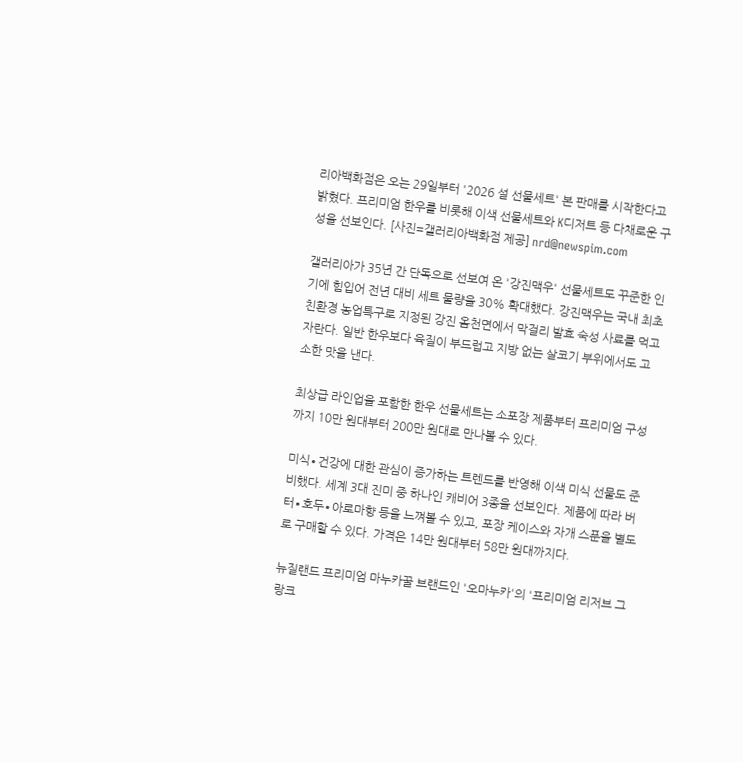리아백화점은 오는 29일부터 '2026 설 선물세트' 본 판매를 시작한다고 밝혔다. 프리미엄 한우를 비롯해 이색 선물세트와 K디저트 등 다채로운 구성을 선보인다. [사진=갤러리아백화점 제공] nrd@newspim.com

갤러리아가 35년 간 단독으로 선보여 온 '강진맥우' 선물세트도 꾸준한 인기에 힘입어 전년 대비 세트 물량을 30% 확대했다. 강진맥우는 국내 최초 친환경 농업특구로 지정된 강진 옴천면에서 막걸리 발효 숙성 사료를 먹고 자란다. 일반 한우보다 육질이 부드럽고 지방 없는 살코기 부위에서도 고소한 맛을 낸다.

최상급 라인업을 포함한 한우 선물세트는 소포장 제품부터 프리미엄 구성까지 10만 원대부터 200만 원대로 만나볼 수 있다.

미식∙건강에 대한 관심이 증가하는 트렌드를 반영해 이색 미식 선물도 준비했다. 세계 3대 진미 중 하나인 캐비어 3종을 선보인다. 제품에 따라 버터∙호두∙아로마향 등을 느껴볼 수 있고, 포장 케이스와 자개 스푼을 별도로 구매할 수 있다. 가격은 14만 원대부터 58만 원대까지다.

뉴질랜드 프리미엄 마누카꿀 브랜드인 '오마누카'의 '프리미엄 리저브 그랑크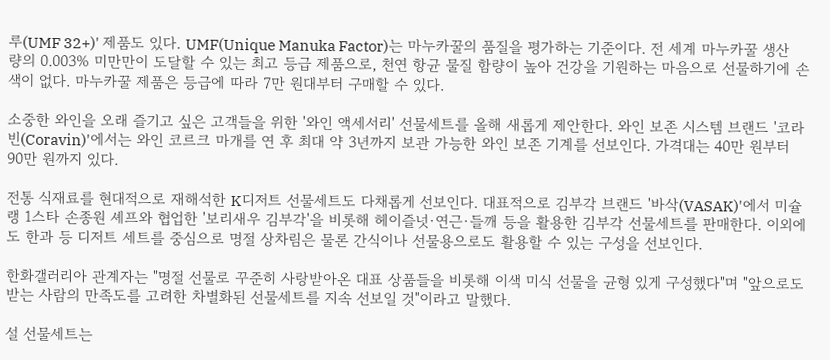루(UMF 32+)' 제품도 있다. UMF(Unique Manuka Factor)는 마누카꿀의 품질을 평가하는 기준이다. 전 세계 마누카꿀 생산량의 0.003% 미만만이 도달할 수 있는 최고 등급 제품으로, 천연 항균 물질 함량이 높아 건강을 기원하는 마음으로 선물하기에 손색이 없다. 마누카꿀 제품은 등급에 따라 7만 원대부터 구매할 수 있다.

소중한 와인을 오래 즐기고 싶은 고객들을 위한 '와인 액세서리' 선물세트를 올해 새롭게 제안한다. 와인 보존 시스템 브랜드 '코라빈(Coravin)'에서는 와인 코르크 마개를 연 후 최대 약 3년까지 보관 가능한 와인 보존 기계를 선보인다. 가격대는 40만 원부터 90만 원까지 있다.

전통 식재료를 현대적으로 재해석한 K디저트 선물세트도 다채롭게 선보인다. 대표적으로 김부각 브랜드 '바삭(VASAK)'에서 미슐랭 1스타 손종원 셰프와 협업한 '보리새우 김부각'을 비롯해 헤이즐넛∙연근∙들깨 등을 활용한 김부각 선물세트를 판매한다. 이외에도 한과 등 디저트 세트를 중심으로 명절 상차림은 물론 간식이나 선물용으로도 활용할 수 있는 구성을 선보인다.

한화갤러리아 관계자는 "명절 선물로 꾸준히 사랑받아온 대표 상품들을 비롯해 이색 미식 선물을 균형 있게 구성했다"며 "앞으로도 받는 사람의 만족도를 고려한 차별화된 선물세트를 지속 선보일 것"이라고 말했다.

설 선물세트는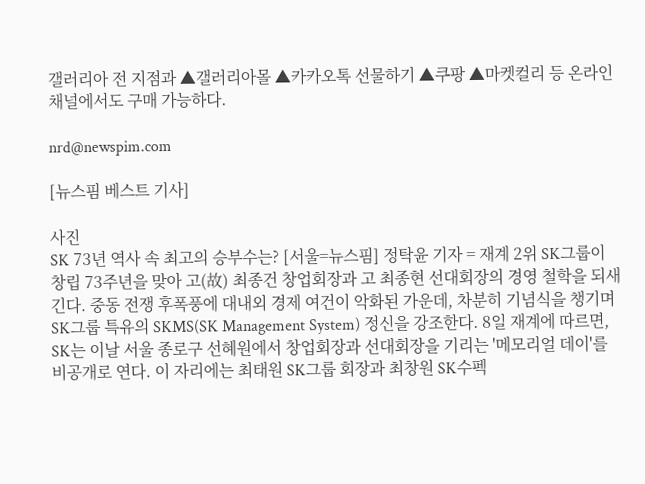갤러리아 전 지점과 ▲갤러리아몰 ▲카카오톡 선물하기 ▲쿠팡 ▲마켓컬리 등 온라인 채널에서도 구매 가능하다.

nrd@newspim.com

[뉴스핌 베스트 기사]

사진
SK 73년 역사 속 최고의 승부수는? [서울=뉴스핌] 정탁윤 기자 = 재계 2위 SK그룹이 창립 73주년을 맞아 고(故) 최종건 창업회장과 고 최종현 선대회장의 경영 철학을 되새긴다. 중동 전쟁 후폭풍에 대내외 경제 여건이 악화된 가운데, 차분히 기념식을 챙기며 SK그룹 특유의 SKMS(SK Management System) 정신을 강조한다. 8일 재계에 따르면, SK는 이날 서울 종로구 선혜원에서 창업회장과 선대회장을 기리는 '메모리얼 데이'를 비공개로 연다. 이 자리에는 최태원 SK그룹 회장과 최창원 SK수펙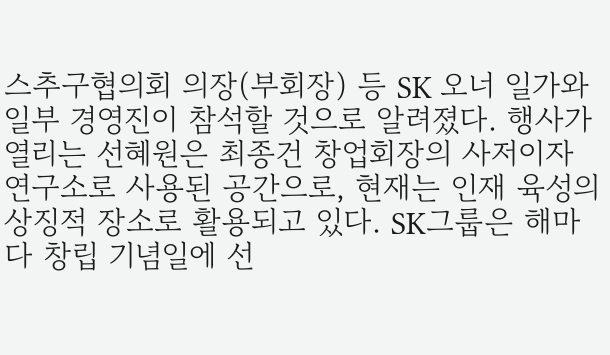스추구협의회 의장(부회장) 등 SK 오너 일가와 일부 경영진이 참석할 것으로 알려졌다. 행사가 열리는 선혜원은 최종건 창업회장의 사저이자 연구소로 사용된 공간으로, 현재는 인재 육성의 상징적 장소로 활용되고 있다. SK그룹은 해마다 창립 기념일에 선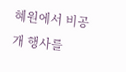혜원에서 비공개 행사를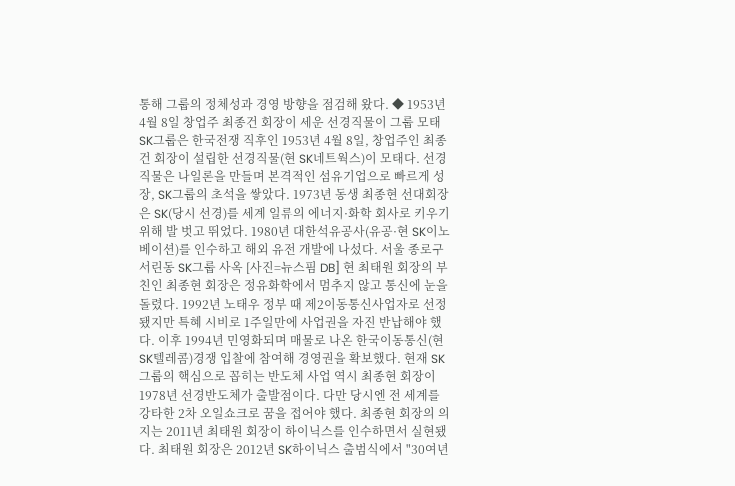통해 그룹의 정체성과 경영 방향을 점검해 왔다. ◆ 1953년 4월 8일 창업주 최종건 회장이 세운 선경직물이 그룹 모태 SK그룹은 한국전쟁 직후인 1953년 4월 8일, 창업주인 최종건 회장이 설립한 선경직물(현 SK네트웍스)이 모태다. 선경직물은 나일론을 만들며 본격적인 섬유기업으로 빠르게 성장, SK그룹의 초석을 쌓았다. 1973년 동생 최종현 선대회장은 SK(당시 선경)를 세계 일류의 에너지·화학 회사로 키우기 위해 발 벗고 뛰었다. 1980년 대한석유공사(유공·현 SK이노베이션)를 인수하고 해외 유전 개발에 나섰다. 서울 종로구 서린동 SK그룹 사옥 [사진=뉴스핌 DB] 현 최태원 회장의 부친인 최종현 회장은 정유화학에서 멈추지 않고 통신에 눈을 돌렸다. 1992년 노태우 정부 때 제2이동통신사업자로 선정됐지만 특혜 시비로 1주일만에 사업권을 자진 반납해야 했다. 이후 1994년 민영화되며 매물로 나온 한국이동통신(현 SK텔레콤)경쟁 입찰에 참여해 경영권을 확보했다. 현재 SK그룹의 핵심으로 꼽히는 반도체 사업 역시 최종현 회장이 1978년 선경반도체가 출발점이다. 다만 당시엔 전 세계를 강타한 2차 오일쇼크로 꿈을 접어야 했다. 최종현 회장의 의지는 2011년 최태원 회장이 하이닉스를 인수하면서 실현됐다. 최태원 회장은 2012년 SK하이닉스 출범식에서 "30여년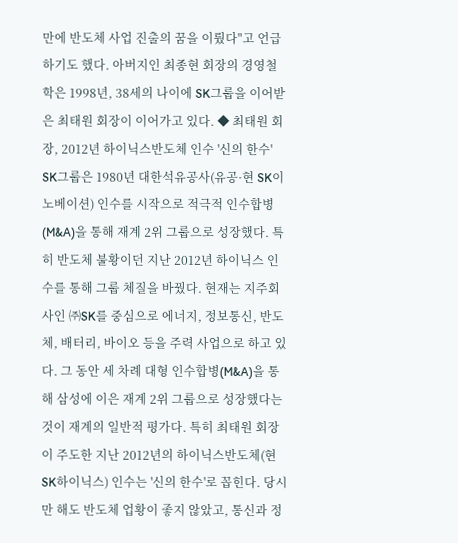만에 반도체 사업 진출의 꿈을 이뤘다"고 언급하기도 했다. 아버지인 최종현 회장의 경영철학은 1998년, 38세의 나이에 SK그룹을 이어받은 최태원 회장이 이어가고 있다. ◆ 최태원 회장, 2012년 하이닉스반도체 인수 '신의 한수' SK그룹은 1980년 대한석유공사(유공·현 SK이노베이션) 인수를 시작으로 적극적 인수합병(M&A)을 통해 재계 2위 그룹으로 성장했다. 특히 반도체 불황이던 지난 2012년 하이닉스 인수를 통해 그룹 체질을 바꿨다. 현재는 지주회사인 ㈜SK를 중심으로 에너지, 정보통신, 반도체, 배터리, 바이오 등을 주력 사업으로 하고 있다. 그 동안 세 차례 대형 인수합병(M&A)을 통해 삼성에 이은 재계 2위 그룹으로 성장했다는 것이 재계의 일반적 평가다. 특히 최태원 회장이 주도한 지난 2012년의 하이닉스반도체(현 SK하이닉스) 인수는 '신의 한수'로 꼽힌다. 당시만 해도 반도체 업황이 좋지 않았고, 통신과 정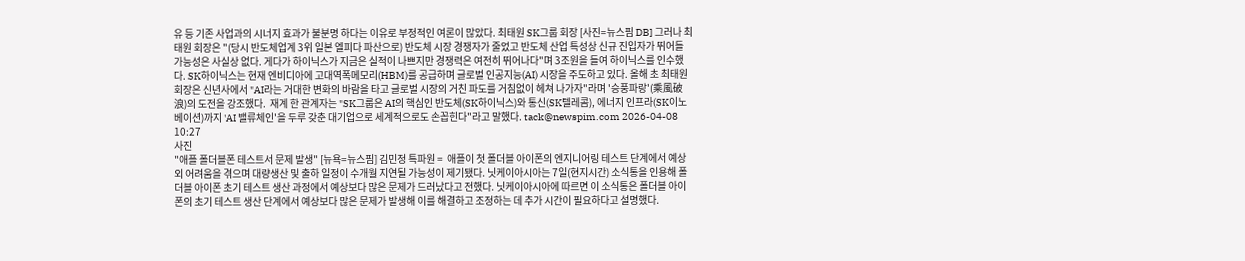유 등 기존 사업과의 시너지 효과가 불분명 하다는 이유로 부정적인 여론이 많았다. 최태원 SK그룹 회장 [사진=뉴스핌 DB] 그러나 최태원 회장은 "(당시 반도체업계 3위 일본 엘피다 파산으로) 반도체 시장 경쟁자가 줄었고 반도체 산업 특성상 신규 진입자가 뛰어들 가능성은 사실상 없다. 게다가 하이닉스가 지금은 실적이 나쁘지만 경쟁력은 여전히 뛰어나다"며 3조원을 들여 하이닉스를 인수했다. SK하이닉스는 현재 엔비디아에 고대역폭메모리(HBM)를 공급하며 글로벌 인공지능(AI) 시장을 주도하고 있다. 올해 초 최태원 회장은 신년사에서 "AI라는 거대한 변화의 바람을 타고 글로벌 시장의 거친 파도를 거침없이 헤쳐 나가자"라며 '승풍파랑'(乘風破浪)의 도전을 강조했다.  재계 한 관계자는 "SK그룹은 AI의 핵심인 반도체(SK하이닉스)와 통신(SK텔레콤), 에너지 인프라(SK이노베이션)까지 'AI 밸류체인'을 두루 갖춘 대기업으로 세계적으로도 손꼽힌다"라고 말했다. tack@newspim.com 2026-04-08 10:27
사진
"애플 폴더블폰 테스트서 문제 발생" [뉴욕=뉴스핌] 김민정 특파원 =  애플이 첫 폴더블 아이폰의 엔지니어링 테스트 단계에서 예상 외 어려움을 겪으며 대량생산 및 출하 일정이 수개월 지연될 가능성이 제기됐다. 닛케이아시아는 7일(현지시간) 소식통을 인용해 폴더블 아이폰 초기 테스트 생산 과정에서 예상보다 많은 문제가 드러났다고 전했다. 닛케이아시아에 따르면 이 소식통은 폴더블 아이폰의 초기 테스트 생산 단계에서 예상보다 많은 문제가 발생해 이를 해결하고 조정하는 데 추가 시간이 필요하다고 설명했다.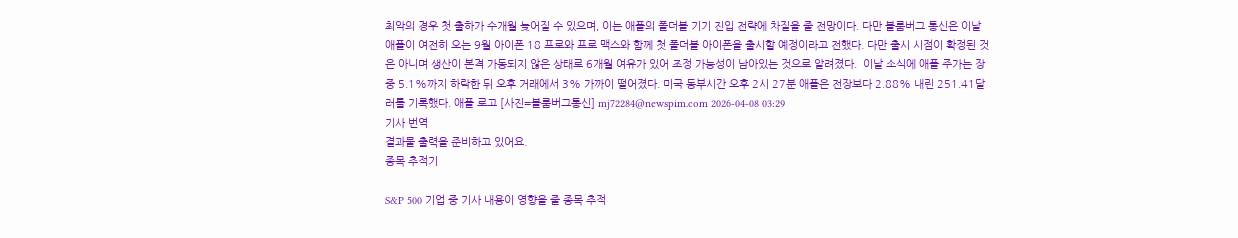최악의 경우 첫 출하가 수개월 늦어질 수 있으며, 이는 애플의 폴더블 기기 진입 전략에 차질을 줄 전망이다. 다만 블룸버그 통신은 이날 애플이 여전히 오는 9월 아이폰 18 프로와 프로 맥스와 함께 첫 폴더블 아이폰을 출시할 예정이라고 전했다. 다만 출시 시점이 확정된 것은 아니며 생산이 본격 가동되지 않은 상태로 6개월 여유가 있어 조정 가능성이 남아있는 것으로 알려졌다.  이날 소식에 애플 주가는 장중 5.1%까지 하락한 뒤 오후 거래에서 3% 가까이 떨어졌다. 미국 동부시간 오후 2시 27분 애플은 전장보다 2.88% 내린 251.41달러를 기록했다. 애플 로고 [사진=블룸버그통신] mj72284@newspim.com 2026-04-08 03:29
기사 번역
결과물 출력을 준비하고 있어요.
종목 추적기

S&P 500 기업 중 기사 내용이 영향을 줄 종목 추적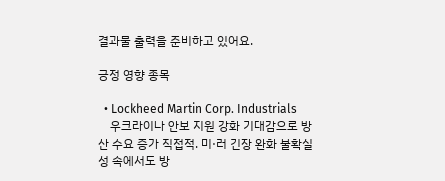결과물 출력을 준비하고 있어요.

긍정 영향 종목

  • Lockheed Martin Corp. Industrials
    우크라이나 안보 지원 강화 기대감으로 방산 수요 증가 직접적. 미·러 긴장 완화 불확실성 속에서도 방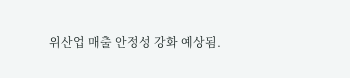위산업 매출 안정성 강화 예상됨.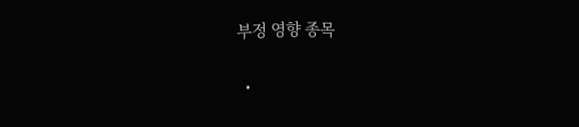부정 영향 종목

  •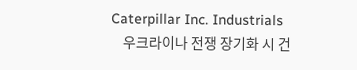Caterpillar Inc. Industrials
    우크라이나 전쟁 장기화 시 건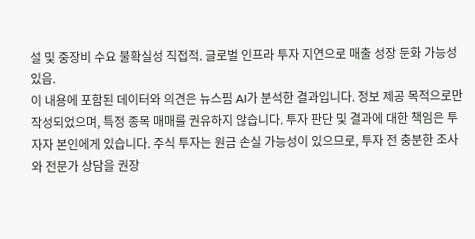설 및 중장비 수요 불확실성 직접적. 글로벌 인프라 투자 지연으로 매출 성장 둔화 가능성 있음.
이 내용에 포함된 데이터와 의견은 뉴스핌 AI가 분석한 결과입니다. 정보 제공 목적으로만 작성되었으며, 특정 종목 매매를 권유하지 않습니다. 투자 판단 및 결과에 대한 책임은 투자자 본인에게 있습니다. 주식 투자는 원금 손실 가능성이 있으므로, 투자 전 충분한 조사와 전문가 상담을 권장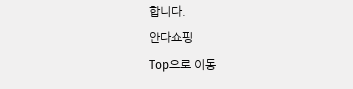합니다.
안다쇼핑
Top으로 이동